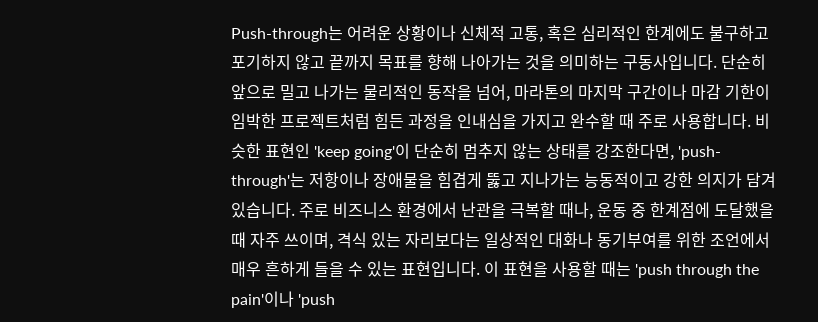Push-through는 어려운 상황이나 신체적 고통, 혹은 심리적인 한계에도 불구하고 포기하지 않고 끝까지 목표를 향해 나아가는 것을 의미하는 구동사입니다. 단순히 앞으로 밀고 나가는 물리적인 동작을 넘어, 마라톤의 마지막 구간이나 마감 기한이 임박한 프로젝트처럼 힘든 과정을 인내심을 가지고 완수할 때 주로 사용합니다. 비슷한 표현인 'keep going'이 단순히 멈추지 않는 상태를 강조한다면, 'push-through'는 저항이나 장애물을 힘겹게 뚫고 지나가는 능동적이고 강한 의지가 담겨 있습니다. 주로 비즈니스 환경에서 난관을 극복할 때나, 운동 중 한계점에 도달했을 때 자주 쓰이며, 격식 있는 자리보다는 일상적인 대화나 동기부여를 위한 조언에서 매우 흔하게 들을 수 있는 표현입니다. 이 표현을 사용할 때는 'push through the pain'이나 'push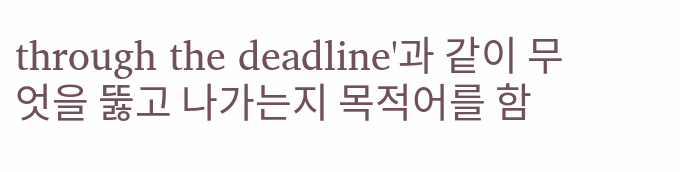through the deadline'과 같이 무엇을 뚫고 나가는지 목적어를 함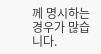께 명시하는 경우가 많습니다.